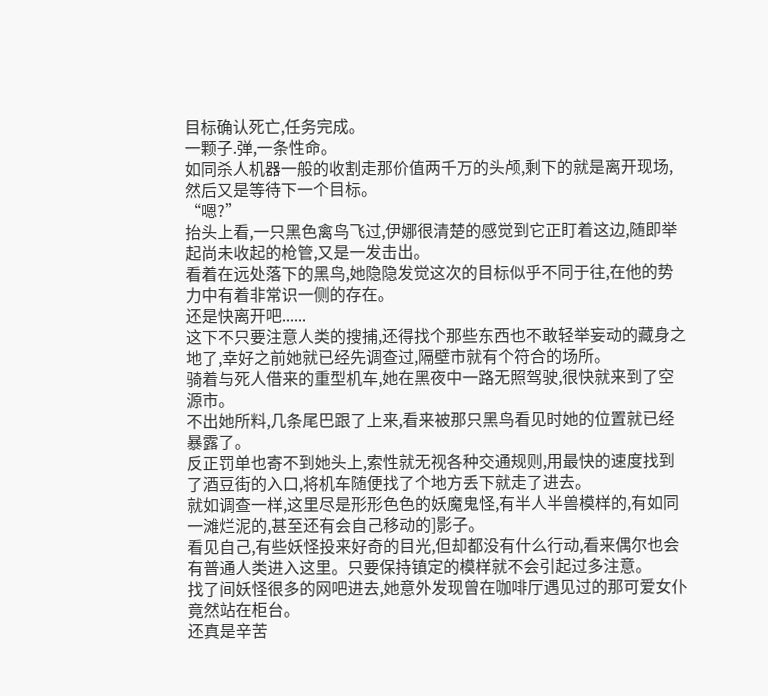目标确认死亡,任务完成。
一颗子.弹,一条性命。
如同杀人机器一般的收割走那价值两千万的头颅,剩下的就是离开现场,然后又是等待下一个目标。
“嗯?”
抬头上看,一只黑色禽鸟飞过,伊娜很清楚的感觉到它正盯着这边,随即举起尚未收起的枪管,又是一发击出。
看着在远处落下的黑鸟,她隐隐发觉这次的目标似乎不同于往,在他的势力中有着非常识一侧的存在。
还是快离开吧......
这下不只要注意人类的搜捕,还得找个那些东西也不敢轻举妄动的藏身之地了,幸好之前她就已经先调查过,隔壁市就有个符合的场所。
骑着与死人借来的重型机车,她在黑夜中一路无照驾驶,很快就来到了空源市。
不出她所料,几条尾巴跟了上来,看来被那只黑鸟看见时她的位置就已经暴露了。
反正罚单也寄不到她头上,索性就无视各种交通规则,用最快的速度找到了酒豆街的入口,将机车随便找了个地方丢下就走了进去。
就如调查一样,这里尽是形形色色的妖魔鬼怪,有半人半兽模样的,有如同一滩烂泥的,甚至还有会自己移动的]影子。
看见自己,有些妖怪投来好奇的目光,但却都没有什么行动,看来偶尔也会有普通人类进入这里。只要保持镇定的模样就不会引起过多注意。
找了间妖怪很多的网吧进去,她意外发现曾在咖啡厅遇见过的那可爱女仆竟然站在柜台。
还真是辛苦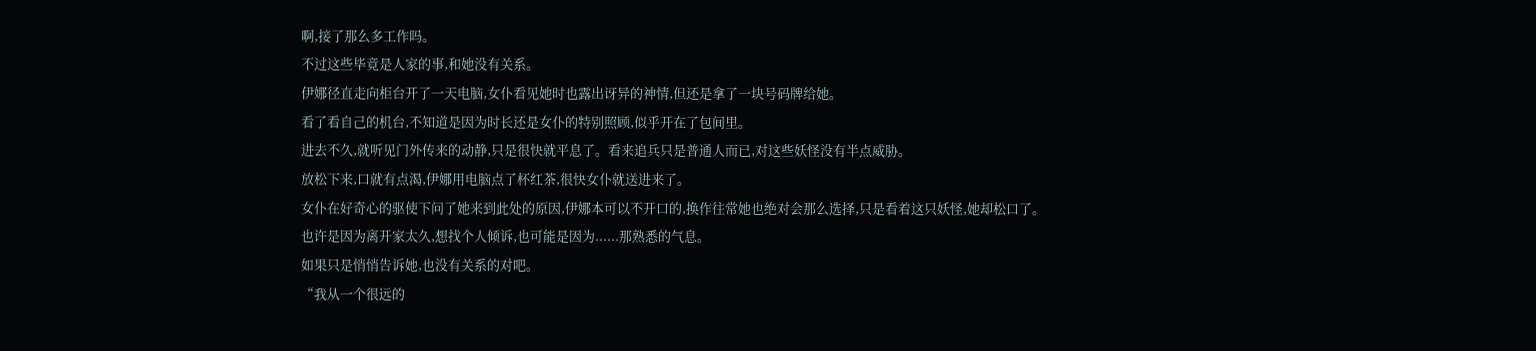啊,接了那么多工作吗。
不过这些毕竟是人家的事,和她没有关系。
伊娜径直走向柜台开了一天电脑,女仆看见她时也露出讶异的神情,但还是拿了一块号码牌给她。
看了看自己的机台,不知道是因为时长还是女仆的特别照顾,似乎开在了包间里。
进去不久,就听见门外传来的动静,只是很快就平息了。看来追兵只是普通人而已,对这些妖怪没有半点威胁。
放松下来,口就有点渴,伊娜用电脑点了杯红茶,很快女仆就送进来了。
女仆在好奇心的驱使下问了她来到此处的原因,伊娜本可以不开口的,换作往常她也绝对会那么选择,只是看着这只妖怪,她却松口了。
也许是因为离开家太久,想找个人倾诉,也可能是因为......那熟悉的气息。
如果只是悄悄告诉她,也没有关系的对吧。
“我从一个很远的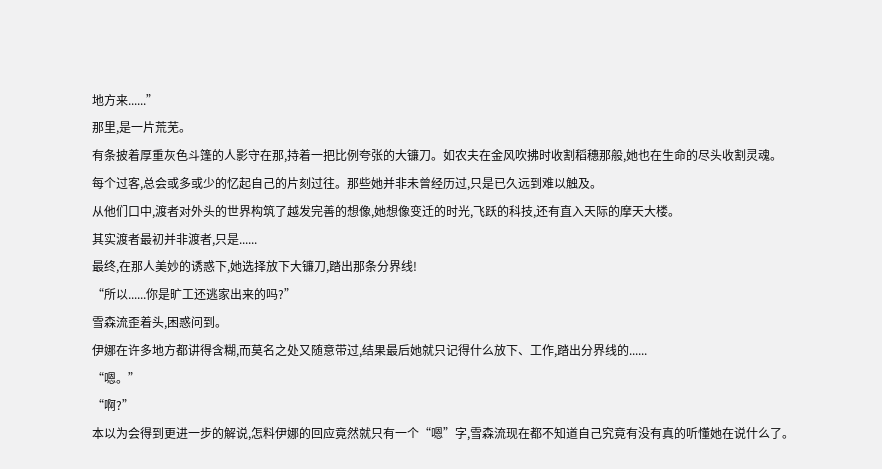地方来......”
那里,是一片荒芜。
有条披着厚重灰色斗篷的人影守在那,持着一把比例夸张的大镰刀。如农夫在金风吹拂时收割稻穗那般,她也在生命的尽头收割灵魂。
每个过客,总会或多或少的忆起自己的片刻过往。那些她并非未曾经历过,只是已久远到难以触及。
从他们口中,渡者对外头的世界构筑了越发完善的想像,她想像变迁的时光,飞跃的科技,还有直入天际的摩天大楼。
其实渡者最初并非渡者,只是......
最终,在那人美妙的诱惑下,她选择放下大镰刀,踏出那条分界线!
“所以......你是旷工还逃家出来的吗?”
雪森流歪着头,困惑问到。
伊娜在许多地方都讲得含糊,而莫名之处又随意带过,结果最后她就只记得什么放下、工作,踏出分界线的......
“嗯。”
“啊?”
本以为会得到更进一步的解说,怎料伊娜的回应竟然就只有一个“嗯”字,雪森流现在都不知道自己究竟有没有真的听懂她在说什么了。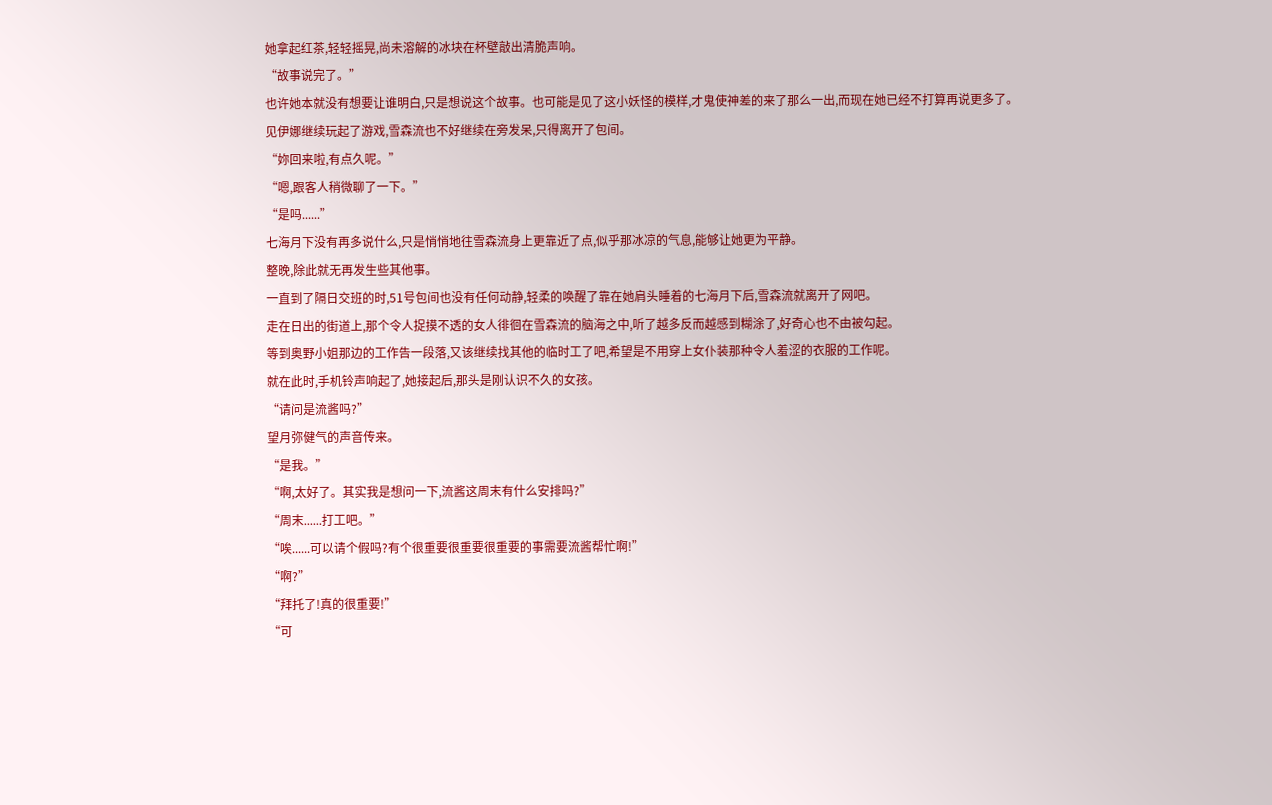她拿起红茶,轻轻摇晃,尚未溶解的冰块在杯壁敲出清脆声响。
“故事说完了。”
也许她本就没有想要让谁明白,只是想说这个故事。也可能是见了这小妖怪的模样,才鬼使神差的来了那么一出,而现在她已经不打算再说更多了。
见伊娜继续玩起了游戏,雪森流也不好继续在旁发呆,只得离开了包间。
“妳回来啦,有点久呢。”
“嗯,跟客人稍微聊了一下。”
“是吗......”
七海月下没有再多说什么,只是悄悄地往雪森流身上更靠近了点,似乎那冰凉的气息,能够让她更为平静。
整晚,除此就无再发生些其他事。
一直到了隔日交班的时,51号包间也没有任何动静,轻柔的唤醒了靠在她肩头睡着的七海月下后,雪森流就离开了网吧。
走在日出的街道上,那个令人捉摸不透的女人徘徊在雪森流的脑海之中,听了越多反而越感到糊涂了,好奇心也不由被勾起。
等到奥野小姐那边的工作告一段落,又该继续找其他的临时工了吧,希望是不用穿上女仆装那种令人羞涩的衣服的工作呢。
就在此时,手机铃声响起了,她接起后,那头是刚认识不久的女孩。
“请问是流酱吗?”
望月弥健气的声音传来。
“是我。”
“啊,太好了。其实我是想问一下,流酱这周末有什么安排吗?”
“周末......打工吧。”
“唉......可以请个假吗?有个很重要很重要很重要的事需要流酱帮忙啊!”
“啊?”
“拜托了!真的很重要!”
“可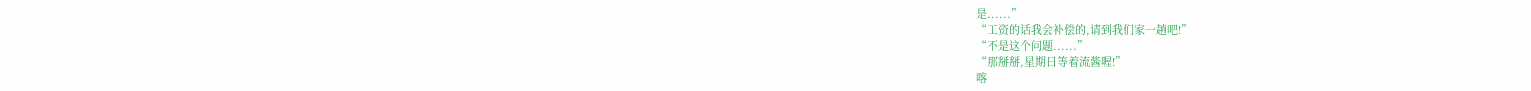是......”
“工资的话我会补偿的,请到我们家一趟吧!”
“不是这个问题......”
“那掰掰,星期日等着流酱喔!”
喀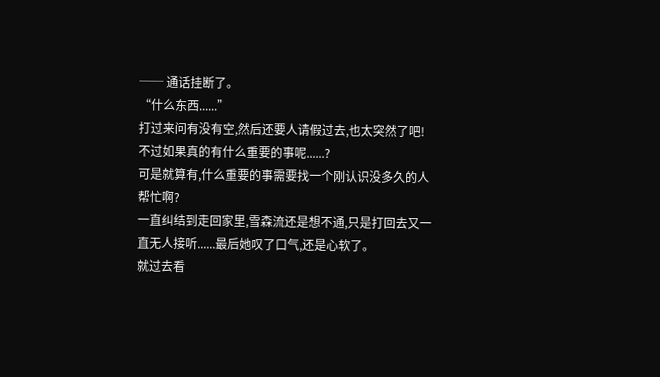── 通话挂断了。
“什么东西......”
打过来问有没有空,然后还要人请假过去,也太突然了吧!
不过如果真的有什么重要的事呢......?
可是就算有,什么重要的事需要找一个刚认识没多久的人帮忙啊?
一直纠结到走回家里,雪森流还是想不通,只是打回去又一直无人接听......最后她叹了口气,还是心软了。
就过去看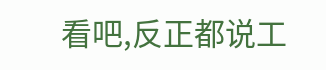看吧,反正都说工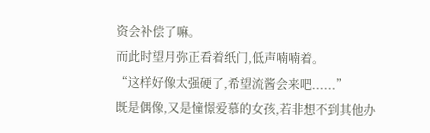资会补偿了嘛。
而此时望月弥正看着纸门,低声喃喃着。
“这样好像太强硬了,希望流酱会来吧......”
既是偶像,又是憧憬爱慕的女孩,若非想不到其他办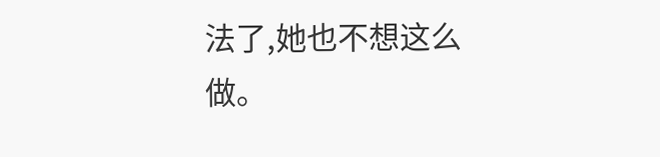法了,她也不想这么做。